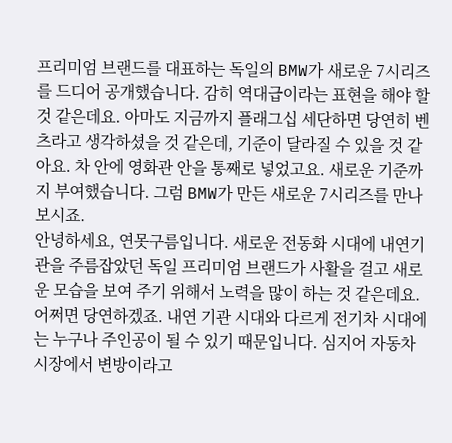프리미엄 브랜드를 대표하는 독일의 BMW가 새로운 7시리즈를 드디어 공개했습니다. 감히 역대급이라는 표현을 해야 할 것 같은데요. 아마도 지금까지 플래그십 세단하면 당연히 벤츠라고 생각하셨을 것 같은데, 기준이 달라질 수 있을 것 같아요. 차 안에 영화관 안을 통째로 넣었고요. 새로운 기준까지 부여했습니다. 그럼 BMW가 만든 새로운 7시리즈를 만나보시죠.
안녕하세요, 연못구름입니다. 새로운 전동화 시대에 내연기관을 주름잡았던 독일 프리미엄 브랜드가 사활을 걸고 새로운 모습을 보여 주기 위해서 노력을 많이 하는 것 같은데요. 어쩌면 당연하겠죠. 내연 기관 시대와 다르게 전기차 시대에는 누구나 주인공이 될 수 있기 때문입니다. 심지어 자동차 시장에서 변방이라고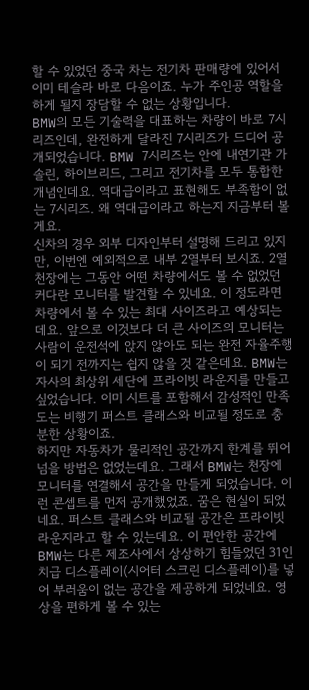할 수 있었던 중국 차는 전기차 판매량에 있어서 이미 테슬라 바로 다음이죠. 누가 주인공 역할을 하게 될지 장담할 수 없는 상황입니다.
BMW의 모든 기술력을 대표하는 차량이 바로 7시리즈인데, 완전하게 달라진 7시리즈가 드디어 공개되었습니다. BMW 7시리즈는 안에 내연기관 가솔린, 하이브리드, 그리고 전기차를 모두 통합한 개념인데요. 역대급이라고 표현해도 부족함이 없는 7시리즈. 왜 역대급이라고 하는지 지금부터 볼게요.
신차의 경우 외부 디자인부터 설명해 드리고 있지만, 이번엔 예외적으로 내부 2열부터 보시죠. 2열 천장에는 그동안 어떤 차량에서도 볼 수 없었던 커다란 모니터를 발견할 수 있네요. 이 정도라면 차량에서 볼 수 있는 최대 사이즈라고 예상되는데요. 앞으로 이것보다 더 큰 사이즈의 모니터는 사람이 운전석에 앉지 않아도 되는 완전 자율주행이 되기 전까지는 쉽지 않을 것 같은데요. BMW는 자사의 최상위 세단에 프라이빗 라운지를 만들고 싶었습니다. 이미 시트를 포함해서 감성적인 만족도는 비행기 퍼스트 클래스와 비교될 정도로 충분한 상황이죠.
하지만 자동차가 물리적인 공간까지 한계를 뛰어넘을 방법은 없었는데요. 그래서 BMW는 천장에 모니터를 연결해서 공간을 만들게 되었습니다. 이런 콘셉트를 먼저 공개했었죠. 꿈은 현실이 되었네요. 퍼스트 클래스와 비교될 공간은 프라이빗 라운지라고 할 수 있는데요. 이 편안한 공간에 BMW는 다른 제조사에서 상상하기 힘들었던 31인치급 디스플레이(시어터 스크린 디스플레이)를 넣어 부러움이 없는 공간을 제공하게 되었네요. 영상을 편하게 볼 수 있는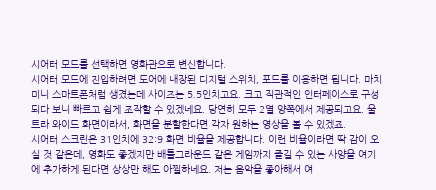시어터 모드를 선택하면 영화관으로 변신합니다.
시어터 모드에 진입하려면 도어에 내장된 디지털 스위치, 포드를 이용하면 됩니다. 마치 미니 스마트폰처럼 생겼는데 사이즈는 5.5인치고요. 크고 직관적인 인터페이스로 구성되다 보니 빠르고 쉽게 조작할 수 있겠네요. 당연히 모두 2열 양쪽에서 제공되고요. 울트라 와이드 화면이라서, 화면을 분할한다면 각자 원하는 영상을 볼 수 있겠죠.
시어터 스크린은 31인치에 32:9 화면 비율을 제공합니다. 이런 비율이라면 딱 감이 오실 것 같은데, 영화도 좋겠지만 배틀그라운드 같은 게임까지 즐길 수 있는 사양을 여기에 추가하게 된다면 상상만 해도 아찔하네요. 저는 음악을 좋아해서 여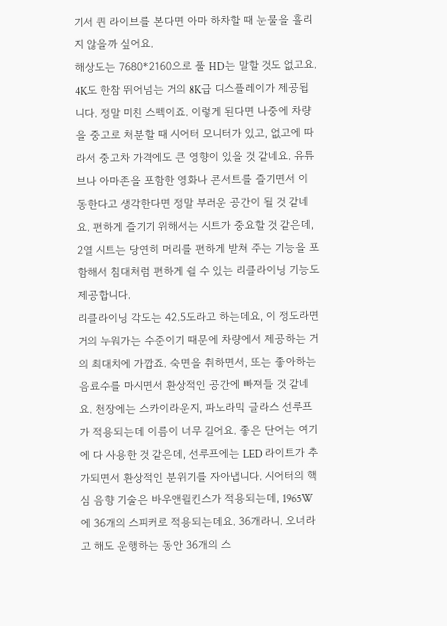기서 퀸 라이브를 본다면 아마 하차할 때 눈물을 흘리지 않을까 싶어요.
해상도는 7680*2160으로 풀 HD는 말할 것도 없고요. 4K도 한참 뛰어넘는 거의 8K급 디스플레이가 제공됩니다. 정말 미친 스펙이죠. 이렇게 된다면 나중에 차량을 중고로 처분할 때 시어터 모니터가 있고, 없고에 따라서 중고차 가격에도 큰 영향이 있을 것 같네요. 유튜브나 아마존을 포함한 영화나 콘서트를 즐기면서 이동한다고 생각한다면 정말 부러운 공간이 될 것 같네요. 편하게 즐기기 위해서는 시트가 중요할 것 같은데, 2열 시트는 당연히 머리를 편하게 받쳐 주는 기능을 포함해서 침대처럼 편하게 쉴 수 있는 리클라이닝 기능도 제공합니다.
리클라이닝 각도는 42.5도라고 하는데요, 이 정도라면 거의 누워가는 수준이기 때문에 차량에서 제공하는 거의 최대치에 가깝죠. 숙면을 취하면서, 또는 좋아하는 음료수를 마시면서 환상적인 공간에 빠져들 것 같네요. 천장에는 스카이라운지, 파노라믹 글라스 선루프가 적용되는데 이름이 너무 길어요. 좋은 단어는 여기에 다 사용한 것 같은데, 선루프에는 LED 라이트가 추가되면서 환상적인 분위기를 자아냅니다. 시어터의 핵심 음향 기술은 바우앤윌킨스가 적용되는데, 1965W에 36개의 스피커로 적용되는데요. 36개라니. 오너라고 해도 운행하는 동안 36개의 스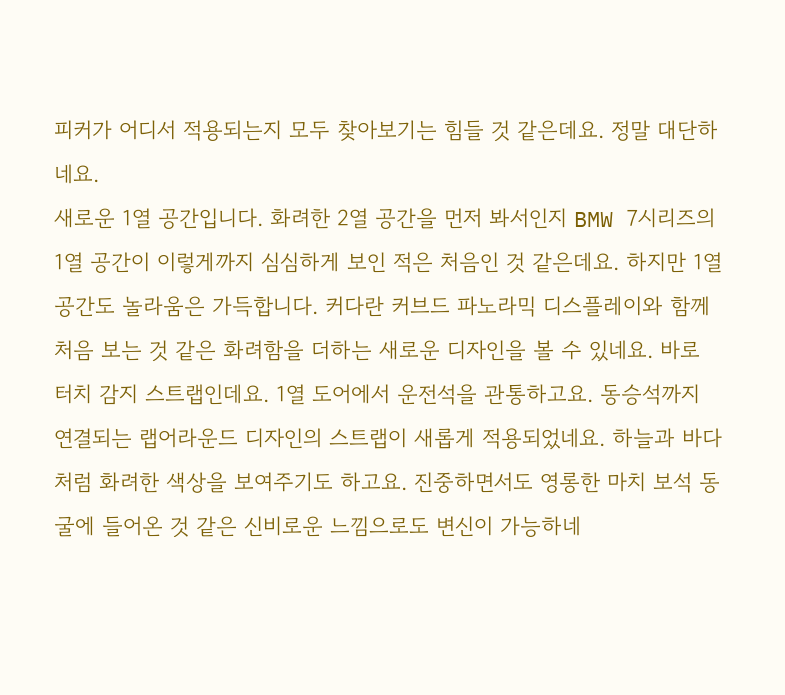피커가 어디서 적용되는지 모두 찾아보기는 힘들 것 같은데요. 정말 대단하네요.
새로운 1열 공간입니다. 화려한 2열 공간을 먼저 봐서인지 BMW 7시리즈의 1열 공간이 이렇게까지 심심하게 보인 적은 처음인 것 같은데요. 하지만 1열 공간도 놀라움은 가득합니다. 커다란 커브드 파노라믹 디스플레이와 함께 처음 보는 것 같은 화려함을 더하는 새로운 디자인을 볼 수 있네요. 바로 터치 감지 스트랩인데요. 1열 도어에서 운전석을 관통하고요. 동승석까지 연결되는 랩어라운드 디자인의 스트랩이 새롭게 적용되었네요. 하늘과 바다처럼 화려한 색상을 보여주기도 하고요. 진중하면서도 영롱한 마치 보석 동굴에 들어온 것 같은 신비로운 느낌으로도 변신이 가능하네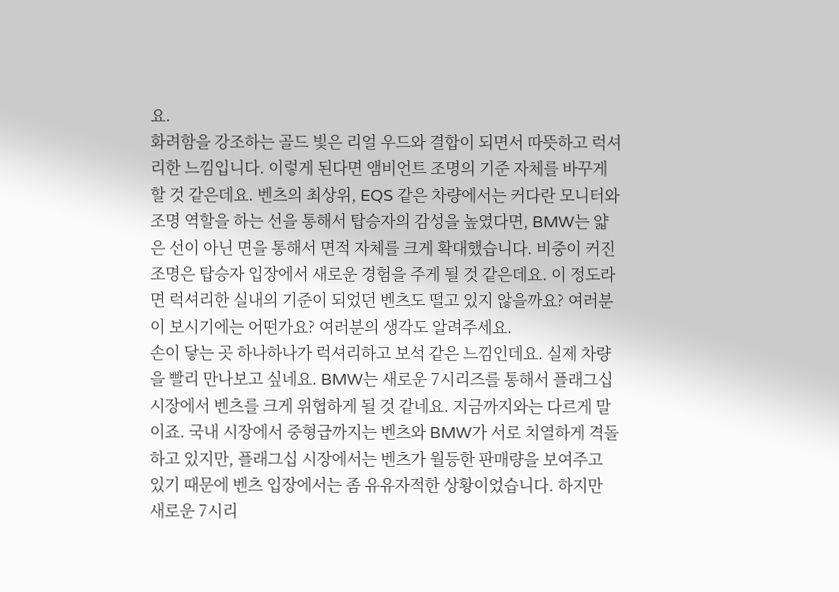요.
화려함을 강조하는 골드 빛은 리얼 우드와 결합이 되면서 따뜻하고 럭셔리한 느낌입니다. 이렇게 된다면 앰비언트 조명의 기준 자체를 바꾸게 할 것 같은데요. 벤츠의 최상위, EQS 같은 차량에서는 커다란 모니터와 조명 역할을 하는 선을 통해서 탑승자의 감성을 높였다면, BMW는 얇은 선이 아닌 면을 통해서 면적 자체를 크게 확대했습니다. 비중이 커진 조명은 탑승자 입장에서 새로운 경험을 주게 될 것 같은데요. 이 정도라면 럭셔리한 실내의 기준이 되었던 벤츠도 떨고 있지 않을까요? 여러분이 보시기에는 어떤가요? 여러분의 생각도 알려주세요.
손이 닿는 곳 하나하나가 럭셔리하고 보석 같은 느낌인데요. 실제 차량을 빨리 만나보고 싶네요. BMW는 새로운 7시리즈를 통해서 플래그십 시장에서 벤츠를 크게 위협하게 될 것 같네요. 지금까지와는 다르게 말이죠. 국내 시장에서 중형급까지는 벤츠와 BMW가 서로 치열하게 격돌하고 있지만, 플래그십 시장에서는 벤츠가 월등한 판매량을 보여주고 있기 때문에 벤츠 입장에서는 좀 유유자적한 상황이었습니다. 하지만 새로운 7시리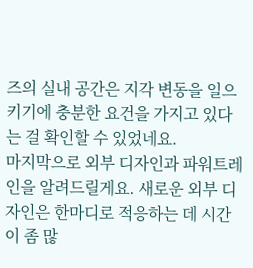즈의 실내 공간은 지각 변동을 일으키기에 충분한 요건을 가지고 있다는 걸 확인할 수 있었네요.
마지막으로 외부 디자인과 파워트레인을 알려드릴게요. 새로운 외부 디자인은 한마디로 적응하는 데 시간이 좀 많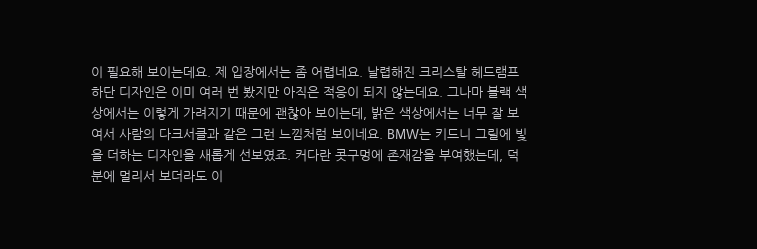이 필요해 보이는데요. 제 입장에서는 좀 어렵네요. 날렵해진 크리스탈 헤드램프 하단 디자인은 이미 여러 번 봤지만 아직은 적응이 되지 않는데요. 그나마 블랙 색상에서는 이렇게 가려지기 때문에 괜찮아 보이는데, 밝은 색상에서는 너무 잘 보여서 사람의 다크서클과 같은 그런 느낌처럼 보이네요. BMW는 키드니 그릴에 빛을 더하는 디자인을 새롭게 선보였죠. 커다란 콧구멍에 존재감을 부여했는데, 덕분에 멀리서 보더라도 이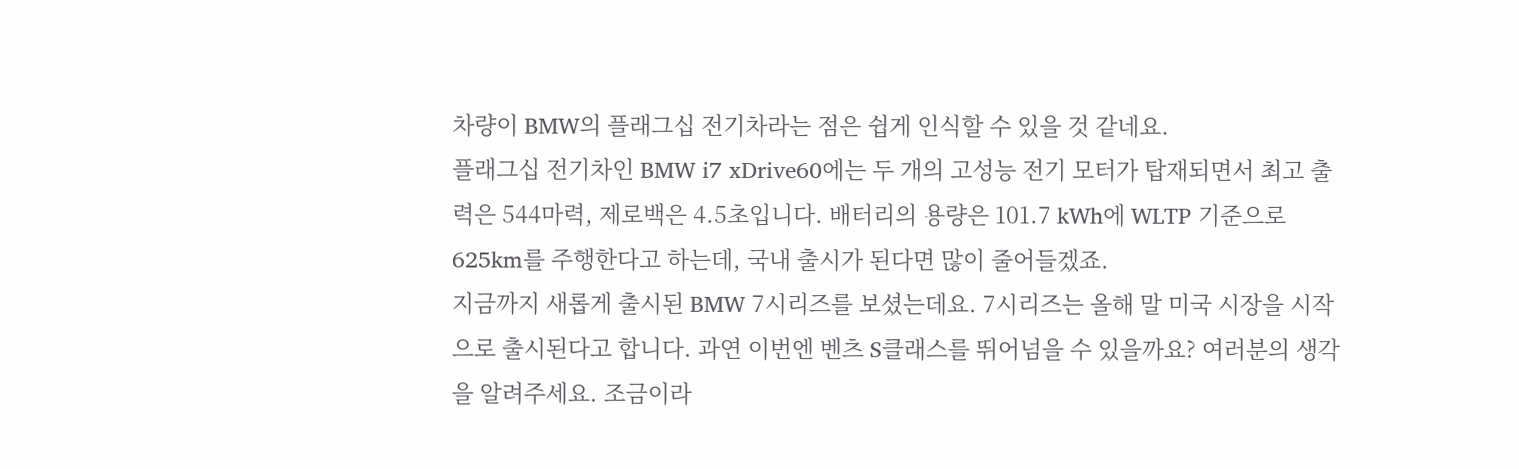차량이 BMW의 플래그십 전기차라는 점은 쉽게 인식할 수 있을 것 같네요.
플래그십 전기차인 BMW i7 xDrive60에는 두 개의 고성능 전기 모터가 탑재되면서 최고 출력은 544마력, 제로백은 4.5초입니다. 배터리의 용량은 101.7 kWh에 WLTP 기준으로 625km를 주행한다고 하는데, 국내 출시가 된다면 많이 줄어들겠죠.
지금까지 새롭게 출시된 BMW 7시리즈를 보셨는데요. 7시리즈는 올해 말 미국 시장을 시작으로 출시된다고 합니다. 과연 이번엔 벤츠 S클래스를 뛰어넘을 수 있을까요? 여러분의 생각을 알려주세요. 조금이라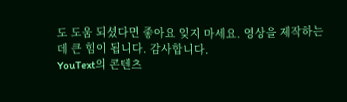도 도움 되셨다면 좋아요 잊지 마세요. 영상을 제작하는 데 큰 힘이 됩니다. 감사합니다.
YouText의 콘텐츠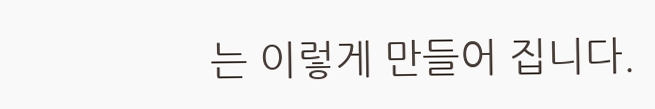는 이렇게 만들어 집니다.